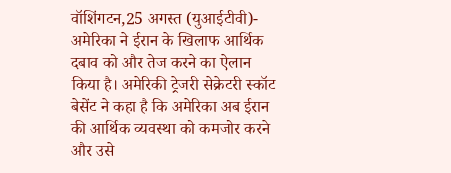वॉशिंगटन,25 अगस्त (युआईटीवी)- अमेरिका ने ईरान के खिलाफ आर्थिक दबाव को और तेज करने का ऐलान किया है। अमेरिकी ट्रेजरी सेक्रेटरी स्कॉट बेसेंट ने कहा है कि अमेरिका अब ईरान की आर्थिक व्यवस्था को कमजोर करने और उसे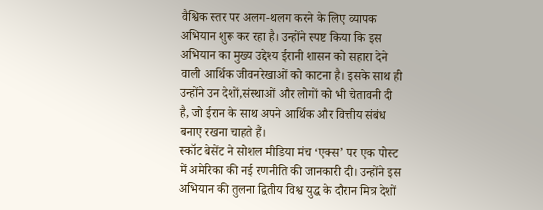वैश्विक स्तर पर अलग-थलग करने के लिए व्यापक अभियान शुरू कर रहा है। उन्होंने स्पष्ट किया कि इस अभियान का मुख्य उद्देश्य ईरानी शासन को सहारा देने वाली आर्थिक जीवनरेखाओं को काटना है। इसके साथ ही उन्होंने उन देशों,संस्थाओं और लोगों को भी चेतावनी दी है, जो ईरान के साथ अपने आर्थिक और वित्तीय संबंध बनाए रखना चाहते हैं।
स्कॉट बेसेंट ने सोशल मीडिया मंच ‘एक्स’ पर एक पोस्ट में अमेरिका की नई रणनीति की जानकारी दी। उन्होंने इस अभियान की तुलना द्वितीय विश्व युद्ध के दौरान मित्र देशों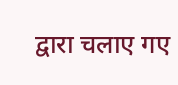द्वारा चलाए गए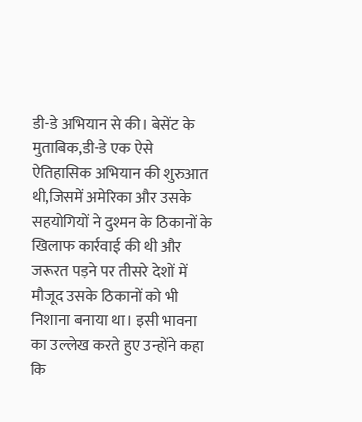डी-डे अभियान से की। बेसेंट के मुताबिक,डी-डे एक ऐसे ऐतिहासिक अभियान की शुरुआत थी,जिसमें अमेरिका और उसके सहयोगियों ने दुश्मन के ठिकानों के खिलाफ कार्रवाई की थी और जरूरत पड़ने पर तीसरे देशों में मौजूद उसके ठिकानों को भी निशाना बनाया था। इसी भावना का उल्लेख करते हुए उन्होंने कहा कि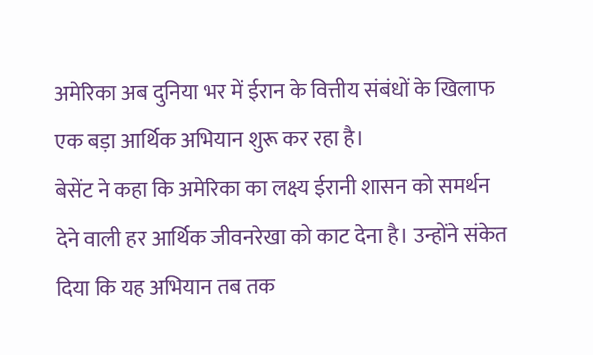अमेरिका अब दुनिया भर में ईरान के वित्तीय संबंधों के खिलाफ एक बड़ा आर्थिक अभियान शुरू कर रहा है।
बेसेंट ने कहा कि अमेरिका का लक्ष्य ईरानी शासन को समर्थन देने वाली हर आर्थिक जीवनरेखा को काट देना है। उन्होंने संकेत दिया कि यह अभियान तब तक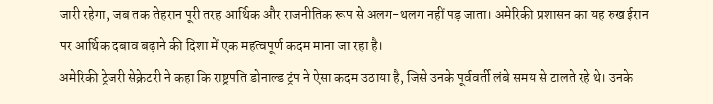जारी रहेगा, जब तक तेहरान पूरी तरह आर्थिक और राजनीतिक रूप से अलग-थलग नहीं पड़ जाता। अमेरिकी प्रशासन का यह रुख ईरान पर आर्थिक दबाव बढ़ाने की दिशा में एक महत्वपूर्ण कदम माना जा रहा है।
अमेरिकी ट्रेजरी सेक्रेटरी ने कहा कि राष्ट्रपति डोनाल्ड ट्रंप ने ऐसा कदम उठाया है, जिसे उनके पूर्ववर्ती लंबे समय से टालते रहे थे। उनके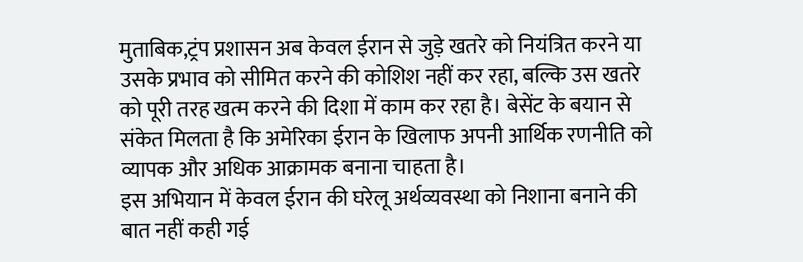मुताबिक,ट्रंप प्रशासन अब केवल ईरान से जुड़े खतरे को नियंत्रित करने या उसके प्रभाव को सीमित करने की कोशिश नहीं कर रहा, बल्कि उस खतरे को पूरी तरह खत्म करने की दिशा में काम कर रहा है। बेसेंट के बयान से संकेत मिलता है कि अमेरिका ईरान के खिलाफ अपनी आर्थिक रणनीति को व्यापक और अधिक आक्रामक बनाना चाहता है।
इस अभियान में केवल ईरान की घरेलू अर्थव्यवस्था को निशाना बनाने की बात नहीं कही गई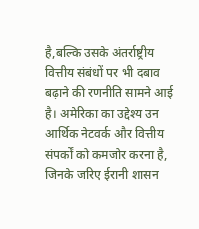है,बल्कि उसके अंतर्राष्ट्रीय वित्तीय संबंधों पर भी दबाव बढ़ाने की रणनीति सामने आई है। अमेरिका का उद्देश्य उन आर्थिक नेटवर्क और वित्तीय संपर्कों को कमजोर करना है, जिनके जरिए ईरानी शासन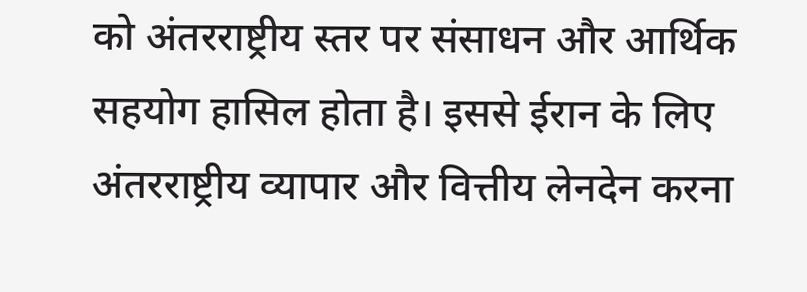को अंतरराष्ट्रीय स्तर पर संसाधन और आर्थिक सहयोग हासिल होता है। इससे ईरान के लिए अंतरराष्ट्रीय व्यापार और वित्तीय लेनदेन करना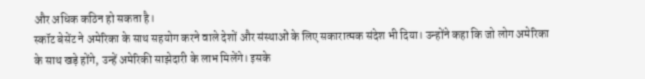और अधिक कठिन हो सकता है।
स्कॉट बेसेंट ने अमेरिका के साथ सहयोग करने वाले देशों और संस्थाओं के लिए सकारात्मक संदेश भी दिया। उन्होंने कहा कि जो लोग अमेरिका के साथ खड़े होंगे, उन्हें अमेरिकी साझेदारी के लाभ मिलेंगे। इसके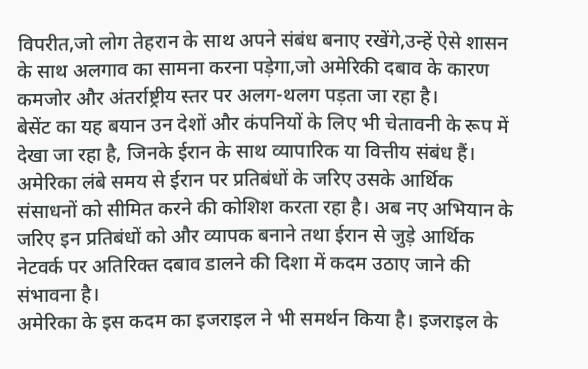विपरीत,जो लोग तेहरान के साथ अपने संबंध बनाए रखेंगे,उन्हें ऐसे शासन के साथ अलगाव का सामना करना पड़ेगा,जो अमेरिकी दबाव के कारण कमजोर और अंतर्राष्ट्रीय स्तर पर अलग-थलग पड़ता जा रहा है।
बेसेंट का यह बयान उन देशों और कंपनियों के लिए भी चेतावनी के रूप में देखा जा रहा है, जिनके ईरान के साथ व्यापारिक या वित्तीय संबंध हैं। अमेरिका लंबे समय से ईरान पर प्रतिबंधों के जरिए उसके आर्थिक संसाधनों को सीमित करने की कोशिश करता रहा है। अब नए अभियान के जरिए इन प्रतिबंधों को और व्यापक बनाने तथा ईरान से जुड़े आर्थिक नेटवर्क पर अतिरिक्त दबाव डालने की दिशा में कदम उठाए जाने की संभावना है।
अमेरिका के इस कदम का इजराइल ने भी समर्थन किया है। इजराइल के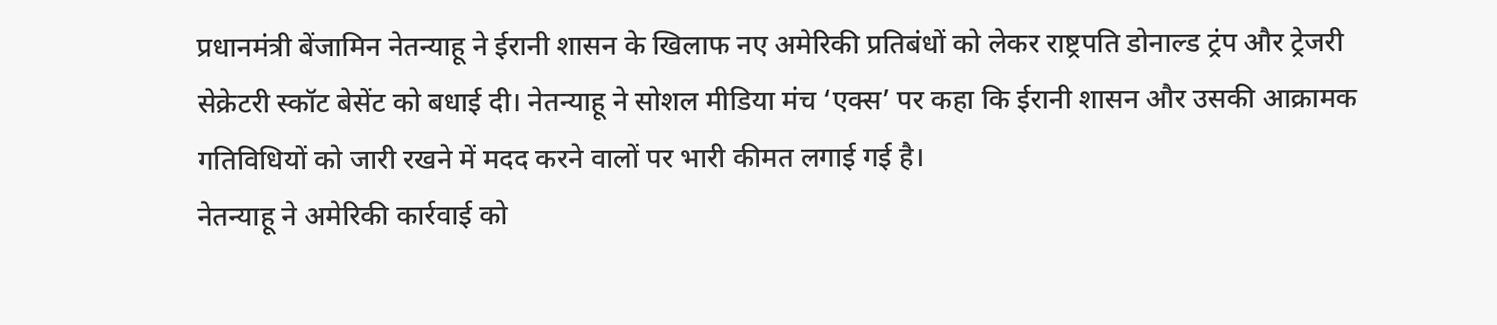प्रधानमंत्री बेंजामिन नेतन्याहू ने ईरानी शासन के खिलाफ नए अमेरिकी प्रतिबंधों को लेकर राष्ट्रपति डोनाल्ड ट्रंप और ट्रेजरी सेक्रेटरी स्कॉट बेसेंट को बधाई दी। नेतन्याहू ने सोशल मीडिया मंच ‘एक्स’ पर कहा कि ईरानी शासन और उसकी आक्रामक गतिविधियों को जारी रखने में मदद करने वालों पर भारी कीमत लगाई गई है।
नेतन्याहू ने अमेरिकी कार्रवाई को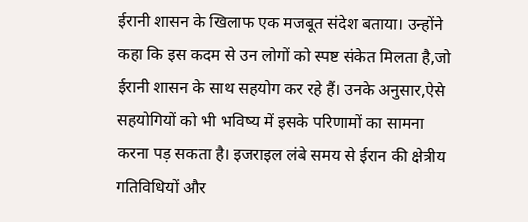ईरानी शासन के खिलाफ एक मजबूत संदेश बताया। उन्होंने कहा कि इस कदम से उन लोगों को स्पष्ट संकेत मिलता है,जो ईरानी शासन के साथ सहयोग कर रहे हैं। उनके अनुसार,ऐसे सहयोगियों को भी भविष्य में इसके परिणामों का सामना करना पड़ सकता है। इजराइल लंबे समय से ईरान की क्षेत्रीय गतिविधियों और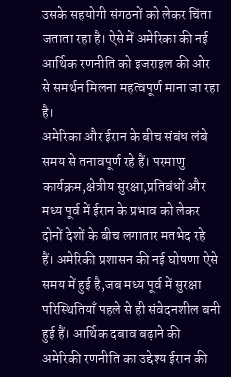उसके सहयोगी संगठनों को लेकर चिंता जताता रहा है। ऐसे में अमेरिका की नई आर्थिक रणनीति को इजराइल की ओर से समर्थन मिलना महत्वपूर्ण माना जा रहा है।
अमेरिका और ईरान के बीच संबंध लंबे समय से तनावपूर्ण रहे हैं। परमाणु कार्यक्रम,क्षेत्रीय सुरक्षा,प्रतिबंधों और मध्य पूर्व में ईरान के प्रभाव को लेकर दोनों देशों के बीच लगातार मतभेद रहे हैं। अमेरिकी प्रशासन की नई घोषणा ऐसे समय में हुई है,जब मध्य पूर्व में सुरक्षा परिस्थितियाँ पहले से ही संवेदनशील बनी हुई हैं। आर्थिक दबाव बढ़ाने की अमेरिकी रणनीति का उद्देश्य ईरान की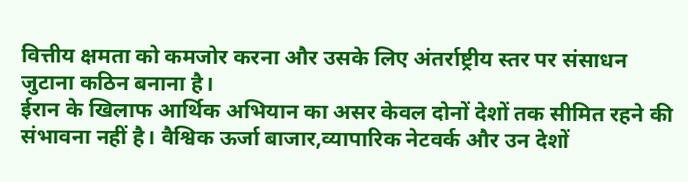वित्तीय क्षमता को कमजोर करना और उसके लिए अंतर्राष्ट्रीय स्तर पर संसाधन जुटाना कठिन बनाना है।
ईरान के खिलाफ आर्थिक अभियान का असर केवल दोनों देशों तक सीमित रहने की संभावना नहीं है। वैश्विक ऊर्जा बाजार,व्यापारिक नेटवर्क और उन देशों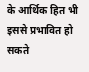के आर्थिक हित भी इससे प्रभावित हो सकते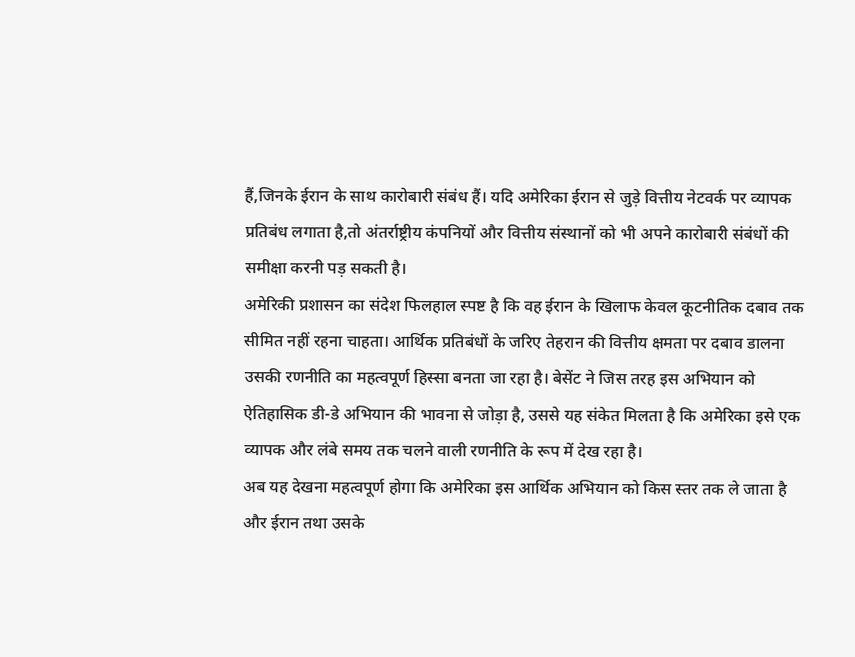हैं,जिनके ईरान के साथ कारोबारी संबंध हैं। यदि अमेरिका ईरान से जुड़े वित्तीय नेटवर्क पर व्यापक प्रतिबंध लगाता है,तो अंतर्राष्ट्रीय कंपनियों और वित्तीय संस्थानों को भी अपने कारोबारी संबंधों की समीक्षा करनी पड़ सकती है।
अमेरिकी प्रशासन का संदेश फिलहाल स्पष्ट है कि वह ईरान के खिलाफ केवल कूटनीतिक दबाव तक सीमित नहीं रहना चाहता। आर्थिक प्रतिबंधों के जरिए तेहरान की वित्तीय क्षमता पर दबाव डालना उसकी रणनीति का महत्वपूर्ण हिस्सा बनता जा रहा है। बेसेंट ने जिस तरह इस अभियान को ऐतिहासिक डी-डे अभियान की भावना से जोड़ा है, उससे यह संकेत मिलता है कि अमेरिका इसे एक व्यापक और लंबे समय तक चलने वाली रणनीति के रूप में देख रहा है।
अब यह देखना महत्वपूर्ण होगा कि अमेरिका इस आर्थिक अभियान को किस स्तर तक ले जाता है और ईरान तथा उसके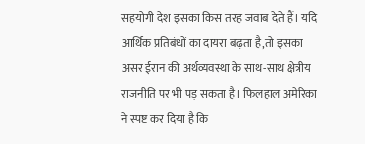सहयोगी देश इसका किस तरह जवाब देते हैं। यदि आर्थिक प्रतिबंधों का दायरा बढ़ता है,तो इसका असर ईरान की अर्थव्यवस्था के साथ-साथ क्षेत्रीय राजनीति पर भी पड़ सकता है। फिलहाल अमेरिका ने स्पष्ट कर दिया है कि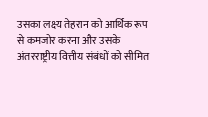उसका लक्ष्य तेहरान को आर्थिक रूप से कमजोर करना और उसके अंतरराष्ट्रीय वित्तीय संबंधों को सीमित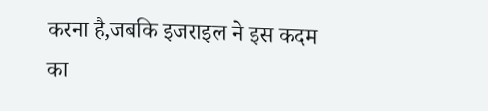करना है,जबकि इजराइल ने इस कदम का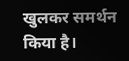खुलकर समर्थन किया है।